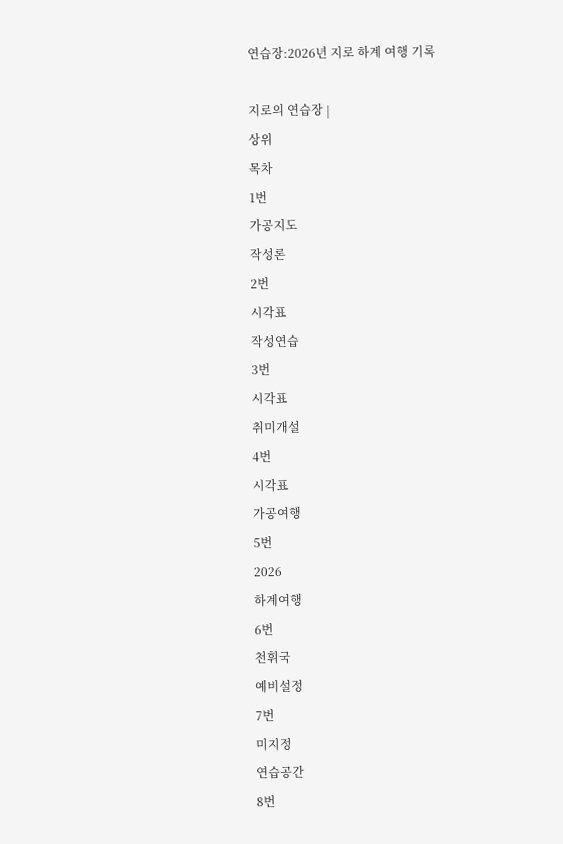연습장:2026년 지로 하계 여행 기록

지로의 연습장 |
상위
목차
1번
가공지도
작성론
2번
시각표
작성연습
3번
시각표
취미개설
4번
시각표
가공여행
5번
2026
하계여행
6번
천휘국
예비설정
7번
미지정
연습공간
8번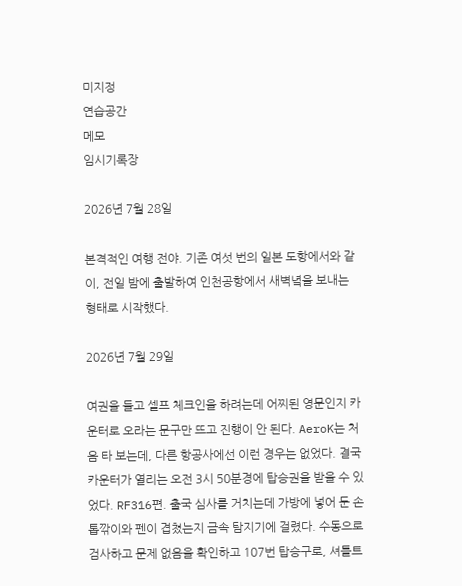미지정
연습공간
메모
임시기록장

2026년 7월 28일

본격적인 여행 전야. 기존 여섯 번의 일본 도항에서와 같이, 전일 밤에 출발하여 인천공항에서 새벽녘을 보내는 형태로 시작했다.

2026년 7월 29일

여권을 들고 셀프 체크인을 하려는데 어찌된 영문인지 카운터로 오라는 문구만 뜨고 진행이 안 된다. AeroK는 처음 타 보는데, 다른 항공사에선 이런 경우는 없었다. 결국 카운터가 열리는 오전 3시 50분경에 탑승권을 받을 수 있었다. RF316편. 출국 심사를 거치는데 가방에 넣어 둔 손톱깎이와 펜이 겹쳤는지 금속 탐지기에 걸렸다. 수동으로 검사하고 문제 없음을 확인하고 107번 탑승구로, 셔틀트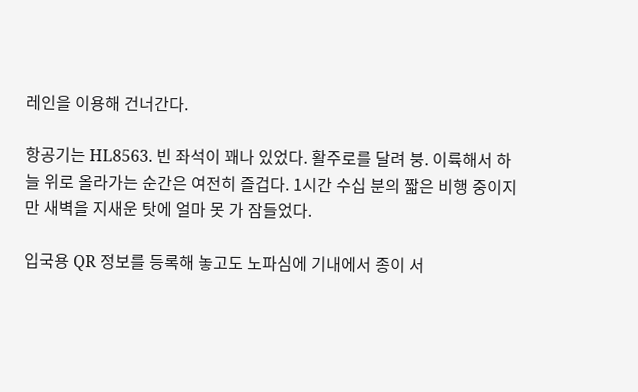레인을 이용해 건너간다.

항공기는 HL8563. 빈 좌석이 꽤나 있었다. 활주로를 달려 붕. 이륙해서 하늘 위로 올라가는 순간은 여전히 즐겁다. 1시간 수십 분의 짧은 비행 중이지만 새벽을 지새운 탓에 얼마 못 가 잠들었다.

입국용 QR 정보를 등록해 놓고도 노파심에 기내에서 종이 서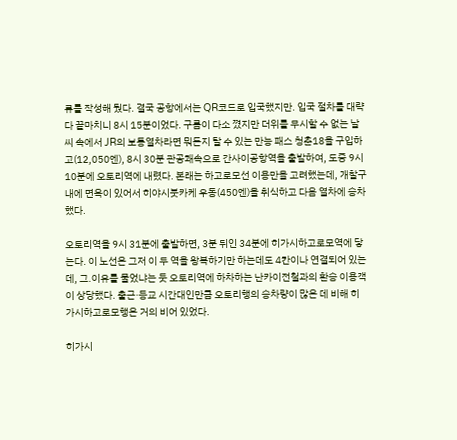류를 작성해 뒀다. 결국 공항에서는 QR코드로 입국했지만. 입국 절차를 대략 다 끝마치니 8시 15분이었다. 구름이 다소 꼈지만 더위를 무시할 수 없는 날씨 속에서 JR의 보통열차라면 뭐든지 탈 수 있는 만능 패스 청춘18을 구입하고(12,050엔), 8시 30분 관공쾌속으로 간사이공항역을 출발하여, 도중 9시 10분에 오토리역에 내렸다. 본래는 하고로모선 이용만을 고려했는데, 개찰구 내에 면옥이 있어서 히야시붓카케 우동(450엔)을 취식하고 다음 열차에 승차했다.

오토리역을 9시 31분에 출발하면, 3분 뒤인 34분에 히가시하고로모역에 닿는다. 이 노선은 그저 이 두 역을 왕복하기만 하는데도 4칸이나 연결되어 있는데, 그.이유를 물었냐는 듯 오토리역에 하차하는 난카이전철과의 환승 이용객이 상당했다. 출근·등교 시간대인만큼 오토리행의 승차량이 많은 데 비해 히가시하고로모행은 거의 비어 있었다.

히가시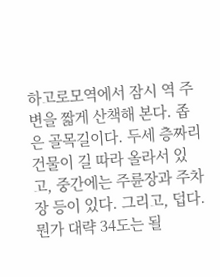하고로모역에서 잠시 역 주변을 짧게 산책해 본다. 좁은 골목길이다. 두세 층짜리 건물이 길 따라 올라서 있고, 중간에는 주륜장과 주차장 등이 있다. 그리고, 덥다. 뭔가 대략 34도는 될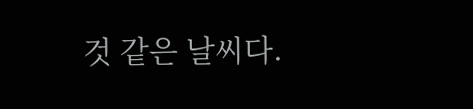것 같은 날씨다.